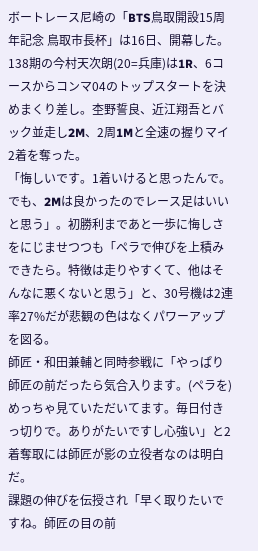ボートレース尼崎の「BTS鳥取開設15周年記念 鳥取市長杯」は16日、開幕した。
138期の今村天次朗(20=兵庫)は1R、6コースからコンマ04のトップスタートを決めまくり差し。杢野誓良、近江翔吾とバック並走し2M、2周1Mと全速の握りマイ2着を奪った。
「悔しいです。1着いけると思ったんで。でも、2Mは良かったのでレース足はいいと思う」。初勝利まであと一歩に悔しさをにじませつつも「ペラで伸びを上積みできたら。特徴は走りやすくて、他はそんなに悪くないと思う」と、30号機は2連率27%だが悲観の色はなくパワーアップを図る。
師匠・和田兼輔と同時参戦に「やっぱり師匠の前だったら気合入ります。(ペラを)めっちゃ見ていただいてます。毎日付きっ切りで。ありがたいですし心強い」と2着奪取には師匠が影の立役者なのは明白だ。
課題の伸びを伝授され「早く取りたいですね。師匠の目の前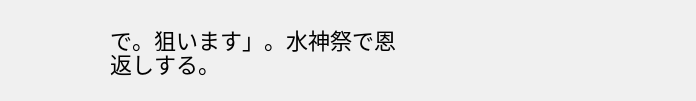で。狙います」。水神祭で恩返しする。